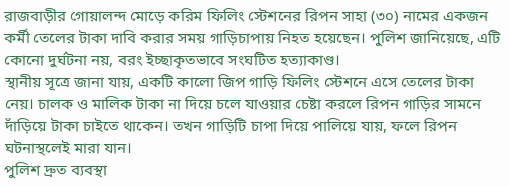রাজবাড়ীর গোয়ালন্দ মোড়ে করিম ফিলিং স্টেশনের রিপন সাহা (৩০) নামের একজন কর্মী তেলের টাকা দাবি করার সময় গাড়িচাপায় নিহত হয়েছেন। পুলিশ জানিয়েছে, এটি কোনো দুর্ঘটনা নয়, বরং ইচ্ছাকৃতভাবে সংঘটিত হত্যাকাণ্ড।
স্থানীয় সূত্রে জানা যায়, একটি কালো জিপ গাড়ি ফিলিং স্টেশনে এসে তেলের টাকা নেয়। চালক ও মালিক টাকা না দিয়ে চলে যাওয়ার চেষ্টা করলে রিপন গাড়ির সামনে দাঁড়িয়ে টাকা চাইতে থাকেন। তখন গাড়িটি চাপা দিয়ে পালিয়ে যায়, ফলে রিপন ঘটনাস্থলেই মারা যান।
পুলিশ দ্রুত ব্যবস্থা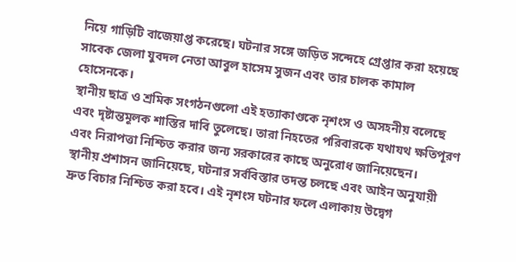নিয়ে গাড়িটি বাজেয়াপ্ত করেছে। ঘটনার সঙ্গে জড়িত সন্দেহে গ্রেপ্তার করা হয়েছে সাবেক জেলা যুবদল নেতা আবুল হাসেম সুজন এবং তার চালক কামাল হোসেনকে।
স্থানীয় ছাত্র ও শ্রমিক সংগঠনগুলো এই হত্যাকাণ্ডকে নৃশংস ও অসহনীয় বলেছে এবং দৃষ্টান্তমূলক শাস্তির দাবি তুলেছে। তারা নিহতের পরিবারকে যথাযথ ক্ষতিপূরণ এবং নিরাপত্তা নিশ্চিত করার জন্য সরকারের কাছে অনুরোধ জানিয়েছেন।
স্থানীয় প্রশাসন জানিয়েছে, ঘটনার সর্ববিস্তার তদন্ত চলছে এবং আইন অনুযায়ী দ্রুত বিচার নিশ্চিত করা হবে। এই নৃশংস ঘটনার ফলে এলাকায় উদ্বেগ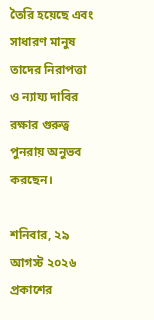তৈরি হয়েছে এবং সাধারণ মানুষ তাদের নিরাপত্তা ও ন্যায্য দাবির রক্ষার গুরুত্ব পুনরায় অনুভব করছেন।

শনিবার, ২৯ আগস্ট ২০২৬
প্রকাশের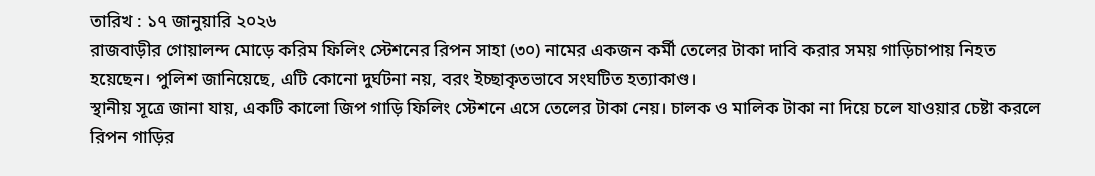তারিখ : ১৭ জানুয়ারি ২০২৬
রাজবাড়ীর গোয়ালন্দ মোড়ে করিম ফিলিং স্টেশনের রিপন সাহা (৩০) নামের একজন কর্মী তেলের টাকা দাবি করার সময় গাড়িচাপায় নিহত হয়েছেন। পুলিশ জানিয়েছে, এটি কোনো দুর্ঘটনা নয়, বরং ইচ্ছাকৃতভাবে সংঘটিত হত্যাকাণ্ড।
স্থানীয় সূত্রে জানা যায়, একটি কালো জিপ গাড়ি ফিলিং স্টেশনে এসে তেলের টাকা নেয়। চালক ও মালিক টাকা না দিয়ে চলে যাওয়ার চেষ্টা করলে রিপন গাড়ির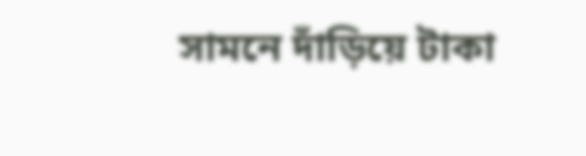সামনে দাঁড়িয়ে টাকা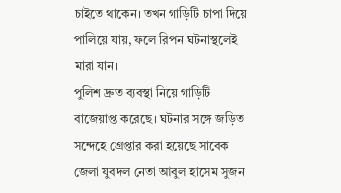চাইতে থাকেন। তখন গাড়িটি চাপা দিয়ে পালিয়ে যায়, ফলে রিপন ঘটনাস্থলেই মারা যান।
পুলিশ দ্রুত ব্যবস্থা নিয়ে গাড়িটি বাজেয়াপ্ত করেছে। ঘটনার সঙ্গে জড়িত সন্দেহে গ্রেপ্তার করা হয়েছে সাবেক জেলা যুবদল নেতা আবুল হাসেম সুজন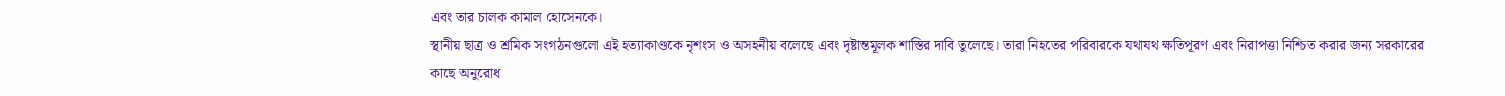এবং তার চালক কামাল হোসেনকে।
স্থানীয় ছাত্র ও শ্রমিক সংগঠনগুলো এই হত্যাকাণ্ডকে নৃশংস ও অসহনীয় বলেছে এবং দৃষ্টান্তমূলক শাস্তির দাবি তুলেছে। তারা নিহতের পরিবারকে যথাযথ ক্ষতিপূরণ এবং নিরাপত্তা নিশ্চিত করার জন্য সরকারের কাছে অনুরোধ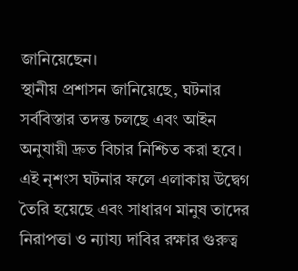জানিয়েছেন।
স্থানীয় প্রশাসন জানিয়েছে, ঘটনার সর্ববিস্তার তদন্ত চলছে এবং আইন অনুযায়ী দ্রুত বিচার নিশ্চিত করা হবে। এই নৃশংস ঘটনার ফলে এলাকায় উদ্বেগ তৈরি হয়েছে এবং সাধারণ মানুষ তাদের নিরাপত্তা ও ন্যায্য দাবির রক্ষার গুরুত্ব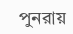পুনরায়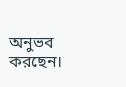অনুভব করছেন।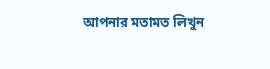আপনার মতামত লিখুন